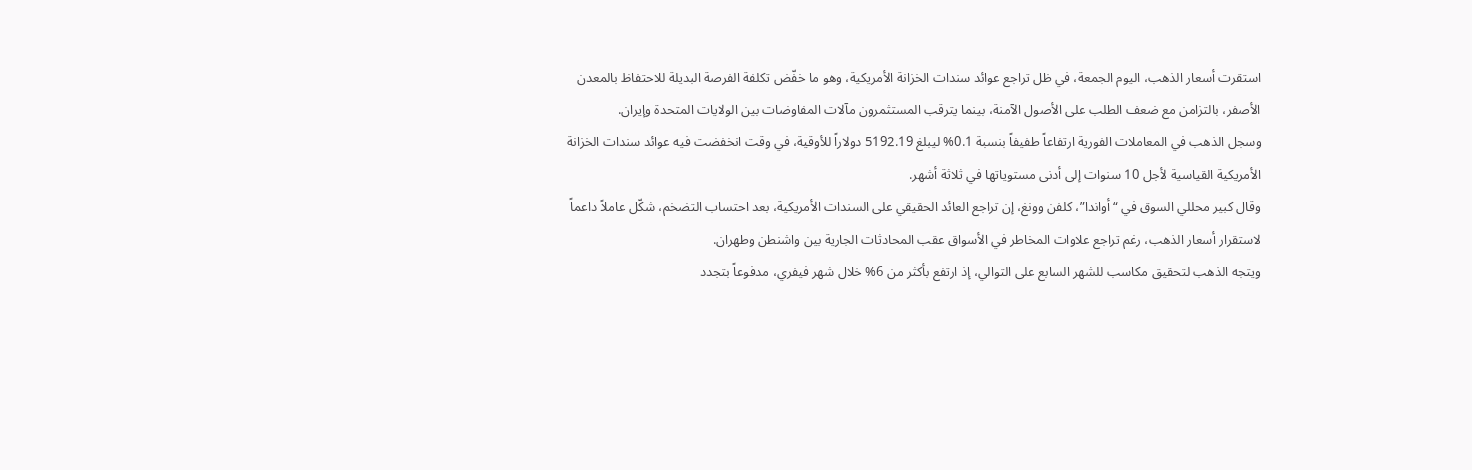استقرت أسعار الذهب، اليوم الجمعة، في ظل تراجع عوائد سندات الخزانة الأمريكية، وهو ما خفّض تكلفة الفرصة البديلة للاحتفاظ بالمعدن الأصفر، بالتزامن مع ضعف الطلب على الأصول الآمنة، بينما يترقب المستثمرون مآلات المفاوضات بين الولايات المتحدة وإيران.
وسجل الذهب في المعاملات الفورية ارتفاعاً طفيفاً بنسبة 0.1% ليبلغ 5192.19 دولاراً للأوقية، في وقت انخفضت فيه عوائد سندات الخزانة الأمريكية القياسية لأجل 10 سنوات إلى أدنى مستوياتها في ثلاثة أشهر.
وقال كبير محللي السوق في “أواندا”، كلفن وونغ، إن تراجع العائد الحقيقي على السندات الأمريكية، بعد احتساب التضخم، شكّل عاملاً داعماً لاستقرار أسعار الذهب، رغم تراجع علاوات المخاطر في الأسواق عقب المحادثات الجارية بين واشنطن وطهران.
ويتجه الذهب لتحقيق مكاسب للشهر السابع على التوالي، إذ ارتفع بأكثر من 6% خلال شهر فيفري، مدفوعاً بتجدد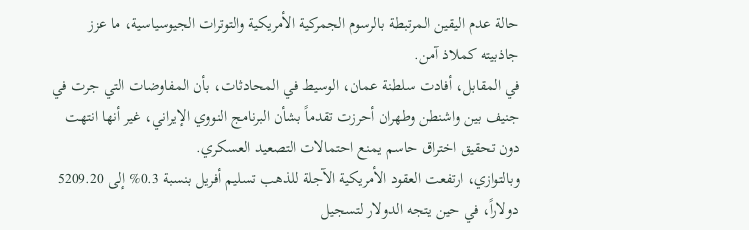حالة عدم اليقين المرتبطة بالرسوم الجمركية الأمريكية والتوترات الجيوسياسية، ما عزز جاذبيته كملاذ آمن.
في المقابل، أفادت سلطنة عمان، الوسيط في المحادثات، بأن المفاوضات التي جرت في جنيف بين واشنطن وطهران أحرزت تقدماً بشأن البرنامج النووي الإيراني، غير أنها انتهت دون تحقيق اختراق حاسم يمنع احتمالات التصعيد العسكري.
وبالتوازي، ارتفعت العقود الأمريكية الآجلة للذهب تسليم أفريل بنسبة 0.3% إلى 5209.20 دولاراً، في حين يتجه الدولار لتسجيل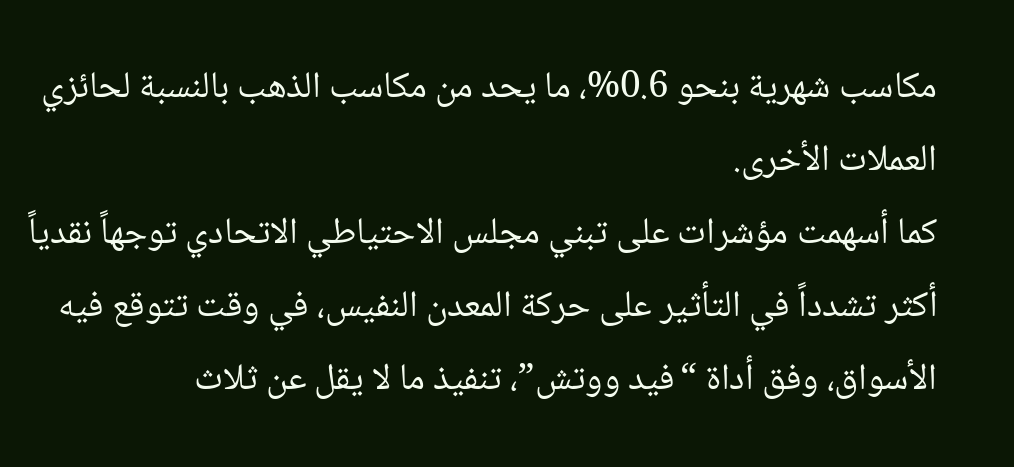مكاسب شهرية بنحو 0.6%، ما يحد من مكاسب الذهب بالنسبة لحائزي العملات الأخرى.
كما أسهمت مؤشرات على تبني مجلس الاحتياطي الاتحادي توجهاً نقدياً أكثر تشدداً في التأثير على حركة المعدن النفيس، في وقت تتوقع فيه الأسواق، وفق أداة “فيد ووتش”، تنفيذ ما لا يقل عن ثلاث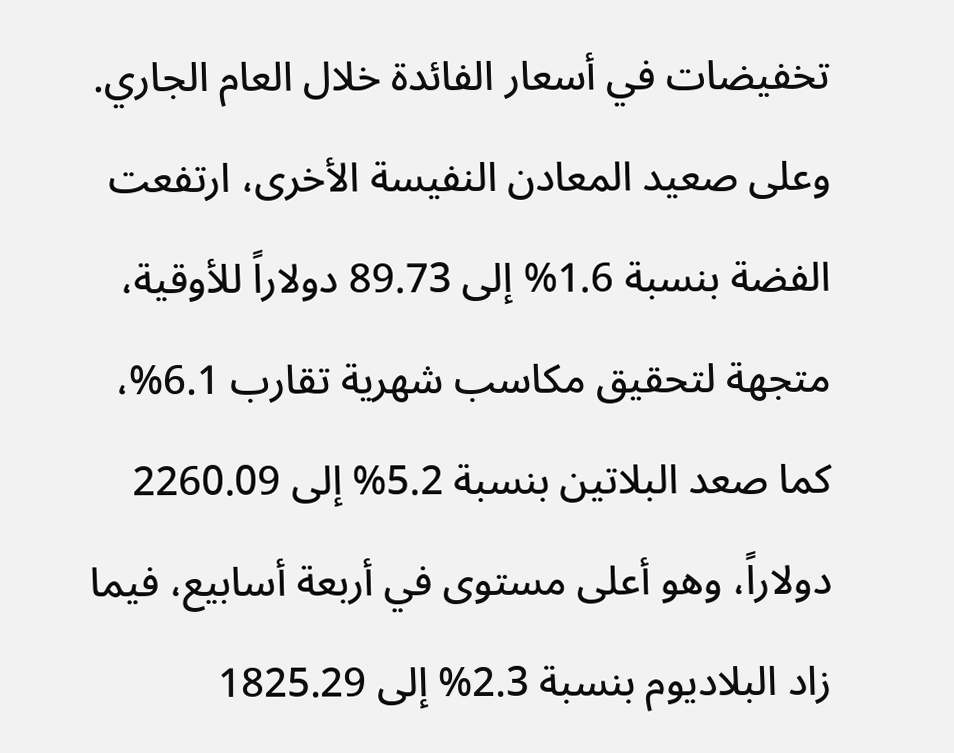تخفيضات في أسعار الفائدة خلال العام الجاري.
وعلى صعيد المعادن النفيسة الأخرى، ارتفعت الفضة بنسبة 1.6% إلى 89.73 دولاراً للأوقية، متجهة لتحقيق مكاسب شهرية تقارب 6.1%، كما صعد البلاتين بنسبة 5.2% إلى 2260.09 دولاراً، وهو أعلى مستوى في أربعة أسابيع، فيما زاد البلاديوم بنسبة 2.3% إلى 1825.29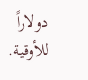دولاراً للأوقية.